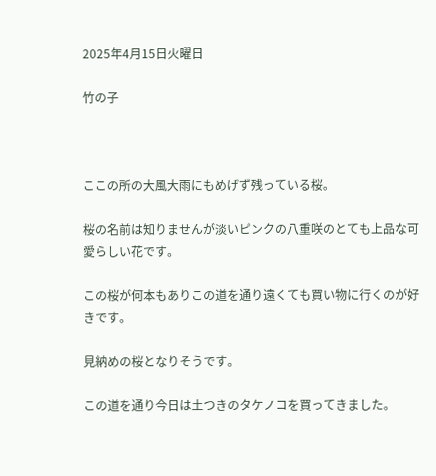2025年4月15日火曜日

竹の子



ここの所の大風大雨にもめげず残っている桜。

桜の名前は知りませんが淡いピンクの八重咲のとても上品な可愛らしい花です。

この桜が何本もありこの道を通り遠くても買い物に行くのが好きです。

見納めの桜となりそうです。

この道を通り今日は土つきのタケノコを買ってきました。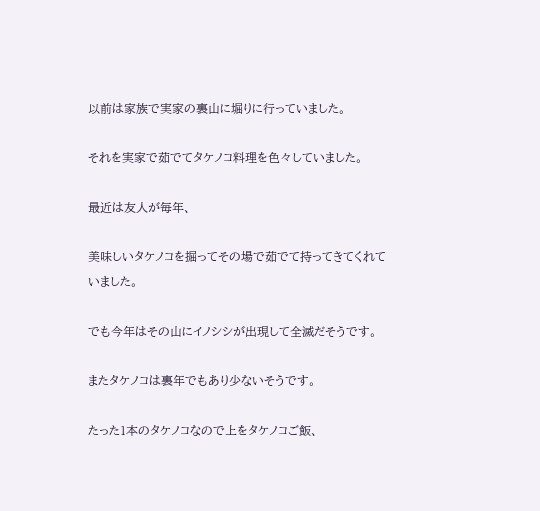以前は家族で実家の裏山に堀りに行っていました。

それを実家で茹でてタケノコ料理を色々していました。

最近は友人が毎年、

美味しいタケノコを掘ってその場で茹でて持ってきてくれていました。

でも今年はその山にイノシシが出現して全滅だそうです。

またタケノコは裏年でもあり少ないそうです。

たった1本のタケノコなので上をタケノコご飯、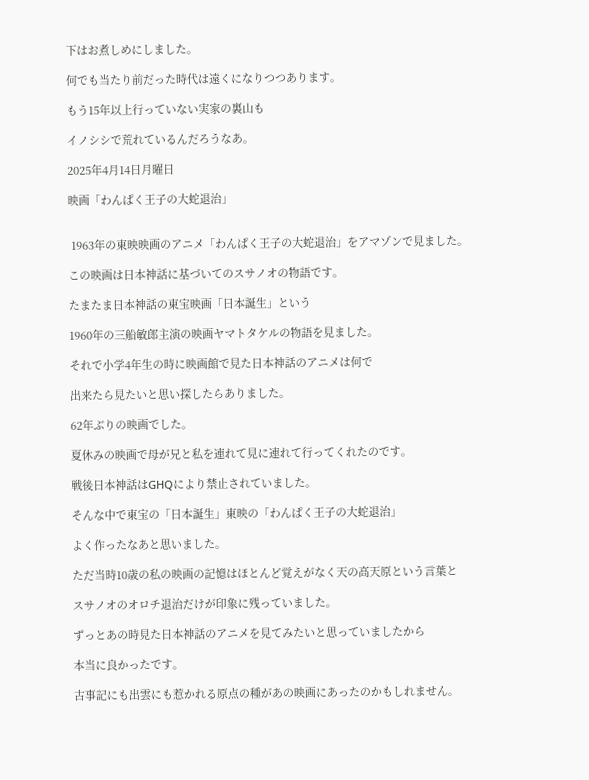下はお煮しめにしました。

何でも当たり前だった時代は遠くになりつつあります。

もう15年以上行っていない実家の裏山も

イノシシで荒れているんだろうなあ。

2025年4月14日月曜日

映画「わんぱく王子の大蛇退治」


 1963年の東映映画のアニメ「わんぱく王子の大蛇退治」をアマゾンで見ました。

この映画は日本神話に基づいてのスサノオの物語です。

たまたま日本神話の東宝映画「日本誕生」という

1960年の三船敏郎主演の映画ヤマトタケルの物語を見ました。

それで小学4年生の時に映画館で見た日本神話のアニメは何で

出来たら見たいと思い探したらありました。

62年ぶりの映画でした。

夏休みの映画で母が兄と私を連れて見に連れて行ってくれたのです。

戦後日本神話はGHQにより禁止されていました。

そんな中で東宝の「日本誕生」東映の「わんぱく王子の大蛇退治」

よく作ったなあと思いました。

ただ当時10歳の私の映画の記憶はほとんど覚えがなく天の高天原という言葉と

スサノオのオロチ退治だけが印象に残っていました。

ずっとあの時見た日本神話のアニメを見てみたいと思っていましたから

本当に良かったです。

古事記にも出雲にも惹かれる原点の種があの映画にあったのかもしれません。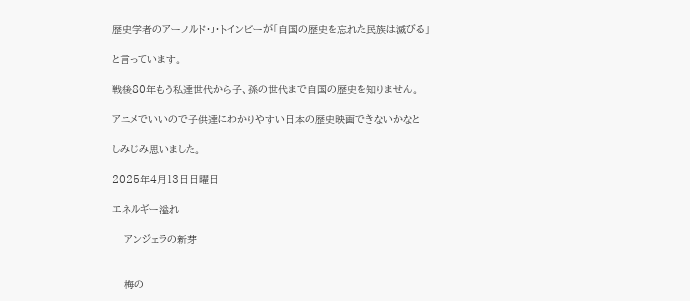歴史学者のアーノルド・J・トインビーが「自国の歴史を忘れた民族は滅びる」

と言っています。

戦後80年もう私達世代から子、孫の世代まで自国の歴史を知りません。

アニメでいいので子供達にわかりやすい日本の歴史映画できないかなと

しみじみ思いました。

2025年4月13日日曜日

エネルギー溢れ

    アンジェラの新芽


    梅の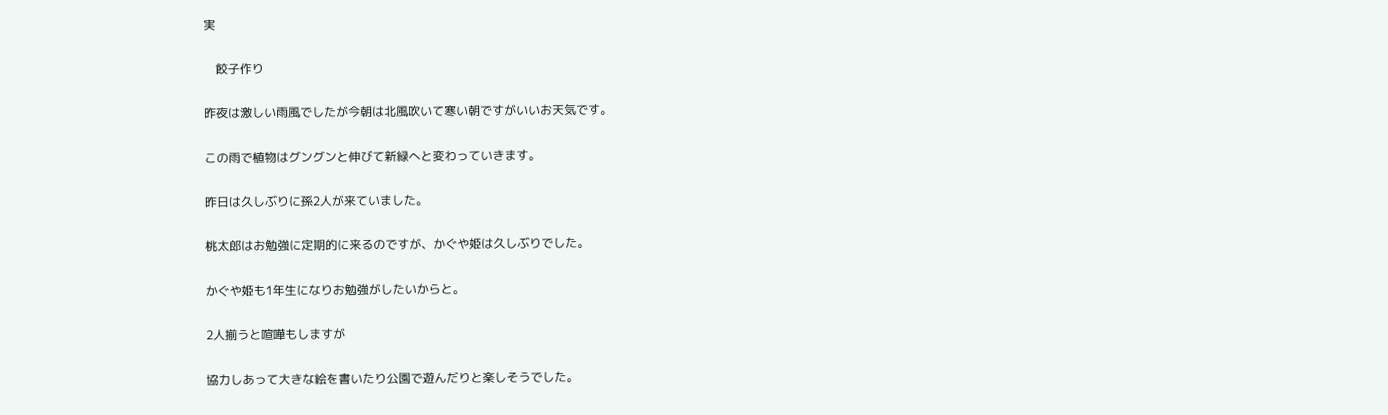実

    餃子作り

昨夜は激しい雨風でしたが今朝は北風吹いて寒い朝ですがいいお天気です。

この雨で植物はグングンと伸びて新緑へと変わっていきます。

昨日は久しぶりに孫2人が来ていました。

桃太郎はお勉強に定期的に来るのですが、かぐや姫は久しぶりでした。

かぐや姫も1年生になりお勉強がしたいからと。

2人揃うと喧嘩もしますが

協力しあって大きな絵を書いたり公園で遊んだりと楽しそうでした。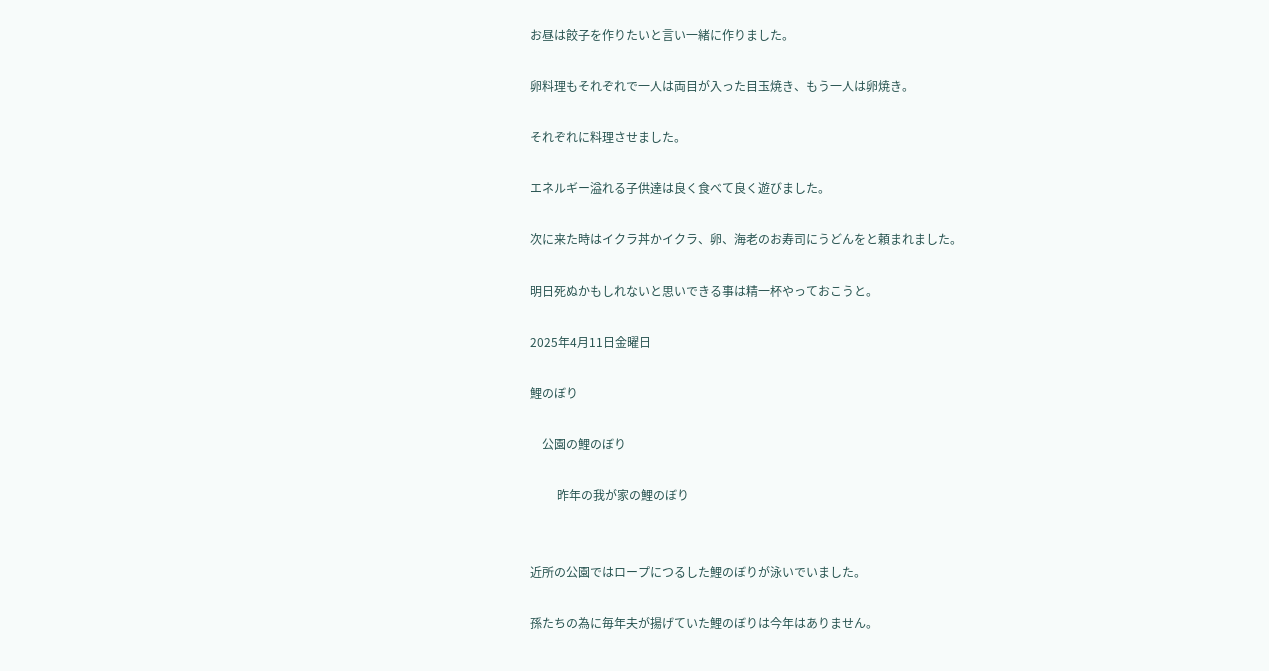お昼は餃子を作りたいと言い一緒に作りました。

卵料理もそれぞれで一人は両目が入った目玉焼き、もう一人は卵焼き。

それぞれに料理させました。

エネルギー溢れる子供達は良く食べて良く遊びました。

次に来た時はイクラ丼かイクラ、卵、海老のお寿司にうどんをと頼まれました。

明日死ぬかもしれないと思いできる事は精一杯やっておこうと。

2025年4月11日金曜日

鯉のぼり

    公園の鯉のぼり

         昨年の我が家の鯉のぼり


近所の公園ではロープにつるした鯉のぼりが泳いでいました。

孫たちの為に毎年夫が揚げていた鯉のぼりは今年はありません。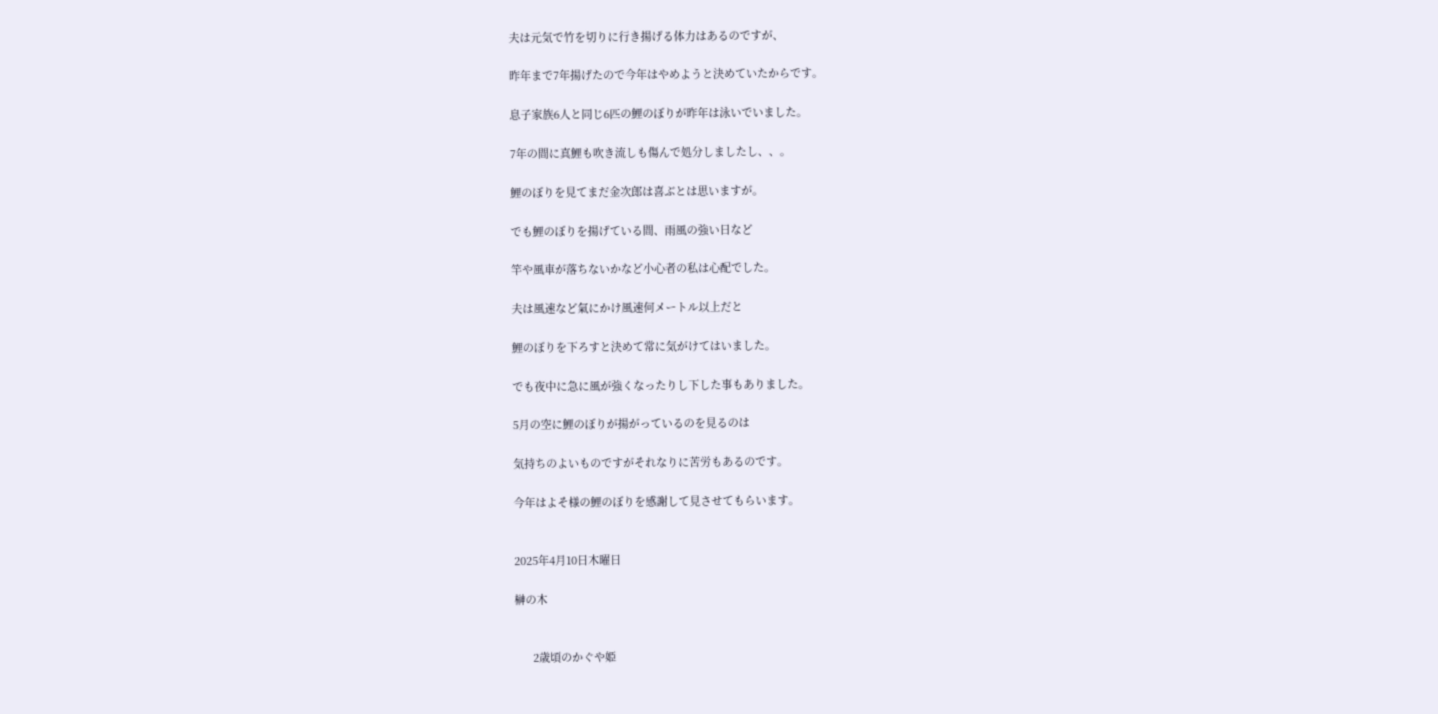夫は元気で竹を切りに行き揚げる体力はあるのですが、

昨年まで7年揚げたので今年はやめようと決めていたからです。

息子家族6人と同じ6匹の鯉のぼりが昨年は泳いでいました。

7年の間に真鯉も吹き流しも傷んで処分しましたし、、。

鯉のぼりを見てまだ金次郎は喜ぶとは思いますが。

でも鯉のぼりを揚げている間、雨風の強い日など

竿や風車が落ちないかなど小心者の私は心配でした。

夫は風速など氣にかけ風速何メートル以上だと

鯉のぼりを下ろすと決めて常に気がけてはいました。

でも夜中に急に風が強くなったりし下した事もありました。

5月の空に鯉のぼりが揚がっているのを見るのは

気持ちのよいものですがそれなりに苦労もあるのです。

今年はよそ様の鯉のぼりを感謝して見させてもらいます。


2025年4月10日木曜日

榊の木


      2歳頃のかぐや姫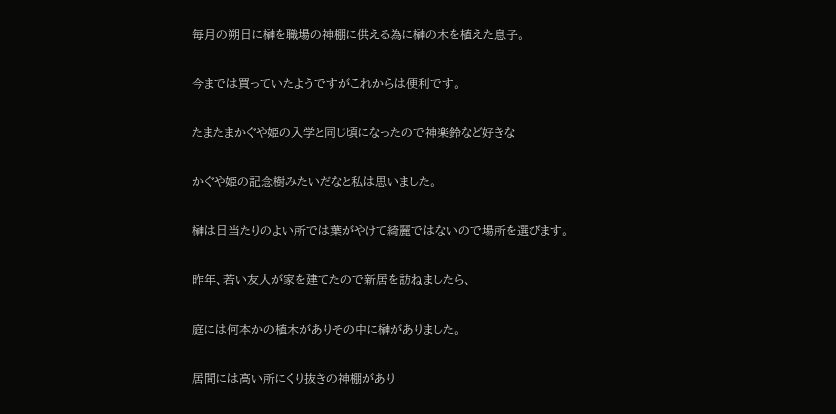毎月の朔日に榊を職場の神棚に供える為に榊の木を植えた息子。

今までは買っていたようですがこれからは便利です。

たまたまかぐや姫の入学と同じ頃になったので神楽鈴など好きな

かぐや姫の記念樹みたいだなと私は思いました。

榊は日当たりのよい所では葉がやけて綺麗ではないので場所を選びます。

昨年、若い友人が家を建てたので新居を訪ねましたら、

庭には何本かの植木がありその中に榊がありました。

居間には高い所にくり抜きの神棚があり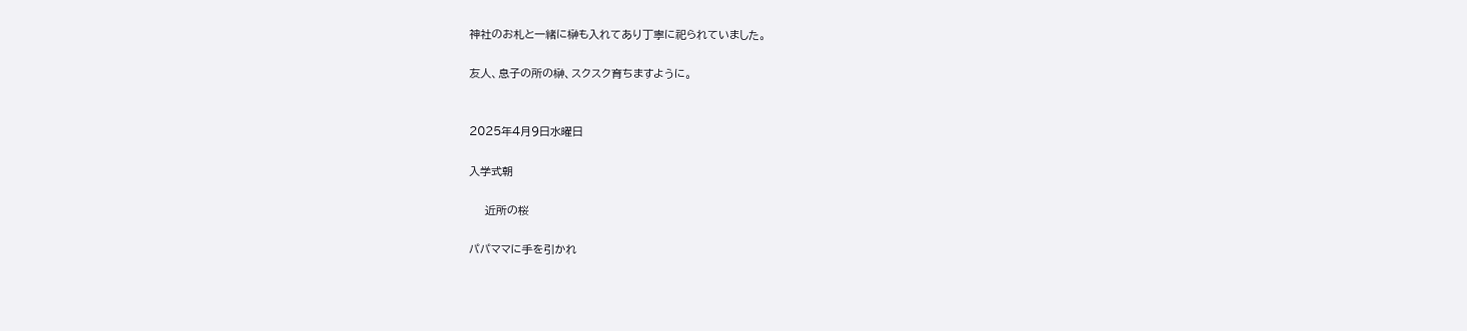神社のお札と一緒に榊も入れてあり丁寧に祀られていました。

友人、息子の所の榊、スクスク育ちますように。


2025年4月9日水曜日

入学式朝

    近所の桜

パパママに手を引かれ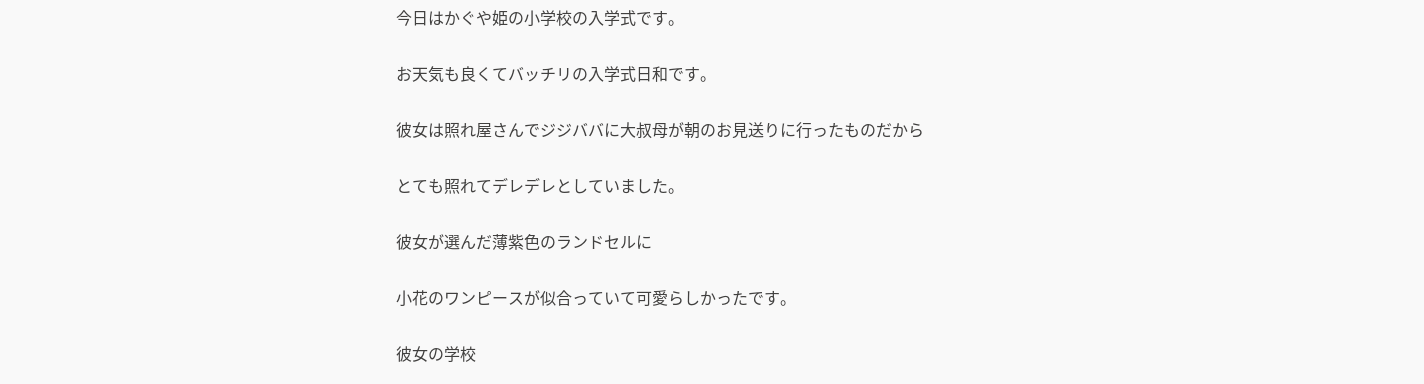今日はかぐや姫の小学校の入学式です。

お天気も良くてバッチリの入学式日和です。

彼女は照れ屋さんでジジババに大叔母が朝のお見送りに行ったものだから

とても照れてデレデレとしていました。

彼女が選んだ薄紫色のランドセルに

小花のワンピースが似合っていて可愛らしかったです。

彼女の学校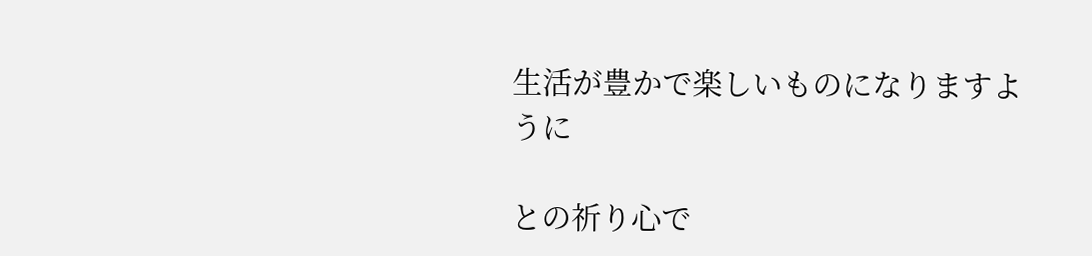生活が豊かで楽しいものになりますように

との祈り心で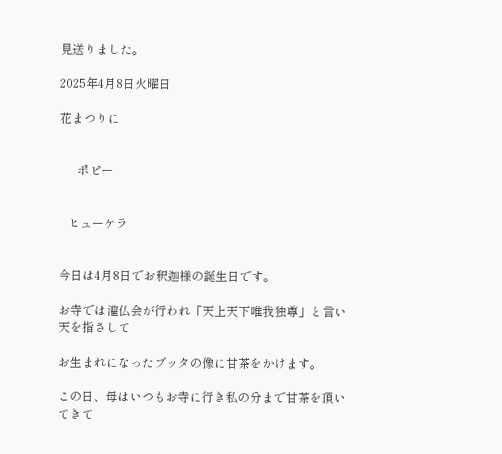見送りました。

2025年4月8日火曜日

花まつりに


      ポピー


   ヒューケラ


今日は4月8日でお釈迦様の誕生日です。

お寺では灌仏会が行われ「天上天下唯我独尊」と言い天を指さして

お生まれになったブッタの像に甘茶をかけます。

この日、母はいつもお寺に行き私の分まで甘茶を頂いてきて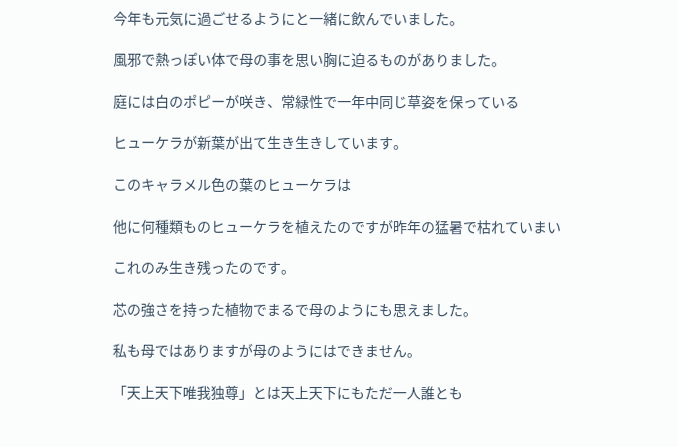今年も元気に過ごせるようにと一緒に飲んでいました。

風邪で熱っぽい体で母の事を思い胸に迫るものがありました。

庭には白のポピーが咲き、常緑性で一年中同じ草姿を保っている

ヒューケラが新葉が出て生き生きしています。

このキャラメル色の葉のヒューケラは

他に何種類ものヒューケラを植えたのですが昨年の猛暑で枯れていまい

これのみ生き残ったのです。

芯の強さを持った植物でまるで母のようにも思えました。

私も母ではありますが母のようにはできません。

「天上天下唯我独尊」とは天上天下にもただ一人誰とも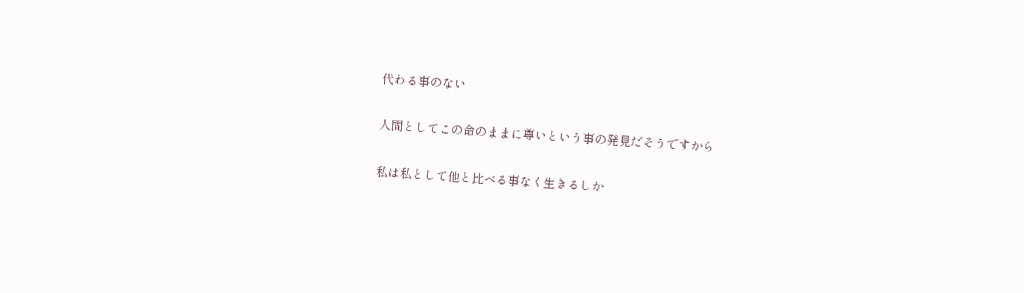代わる事のない

人間としてこの命のままに尊いという事の発見だそうですから

私は私として他と比べる事なく生きるしか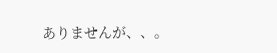ありませんが、、。